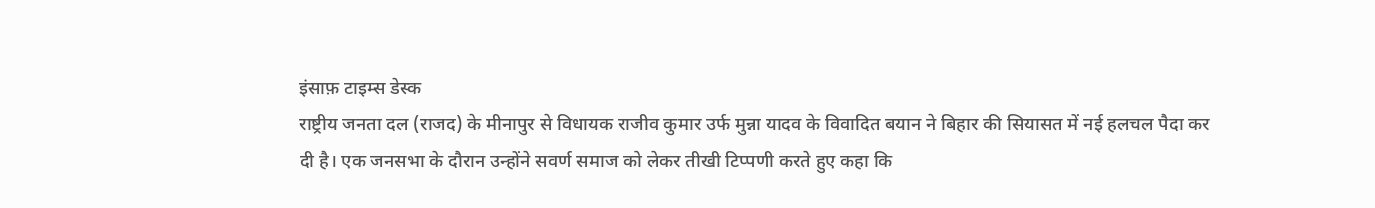इंसाफ़ टाइम्स डेस्क
राष्ट्रीय जनता दल (राजद) के मीनापुर से विधायक राजीव कुमार उर्फ मुन्ना यादव के विवादित बयान ने बिहार की सियासत में नई हलचल पैदा कर दी है। एक जनसभा के दौरान उन्होंने सवर्ण समाज को लेकर तीखी टिप्पणी करते हुए कहा कि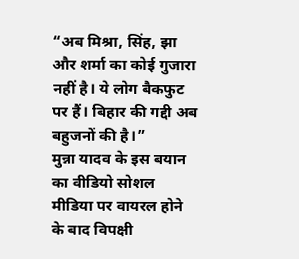“अब मिश्रा, सिंह, झा और शर्मा का कोई गुजारा नहीं है। ये लोग बैकफुट पर हैं। बिहार की गद्दी अब बहुजनों की है।”
मुन्ना यादव के इस बयान का वीडियो सोशल मीडिया पर वायरल होने के बाद विपक्षी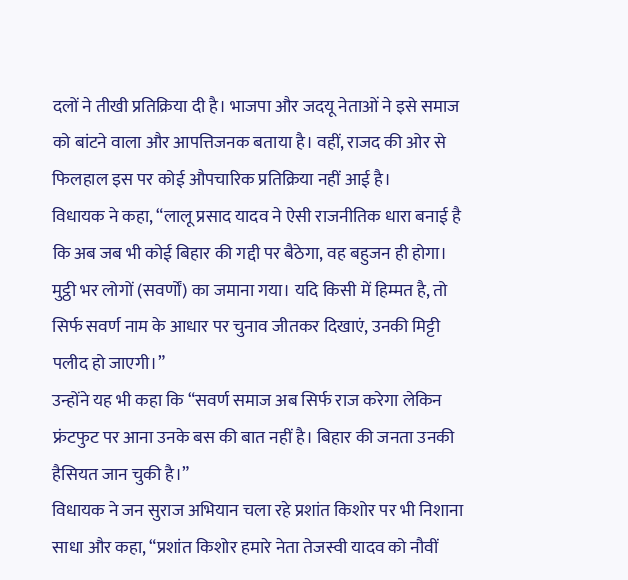दलों ने तीखी प्रतिक्रिया दी है। भाजपा और जदयू नेताओं ने इसे समाज को बांटने वाला और आपत्तिजनक बताया है। वहीं, राजद की ओर से फिलहाल इस पर कोई औपचारिक प्रतिक्रिया नहीं आई है।
विधायक ने कहा, “लालू प्रसाद यादव ने ऐसी राजनीतिक धारा बनाई है कि अब जब भी कोई बिहार की गद्दी पर बैठेगा, वह बहुजन ही होगा। मुट्ठी भर लोगों (सवर्णों) का जमाना गया। यदि किसी में हिम्मत है, तो सिर्फ सवर्ण नाम के आधार पर चुनाव जीतकर दिखाएं, उनकी मिट्टी पलीद हो जाएगी।”
उन्होंने यह भी कहा कि “सवर्ण समाज अब सिर्फ राज करेगा लेकिन फ्रंटफुट पर आना उनके बस की बात नहीं है। बिहार की जनता उनकी हैसियत जान चुकी है।”
विधायक ने जन सुराज अभियान चला रहे प्रशांत किशोर पर भी निशाना साधा और कहा, “प्रशांत किशोर हमारे नेता तेजस्वी यादव को नौवीं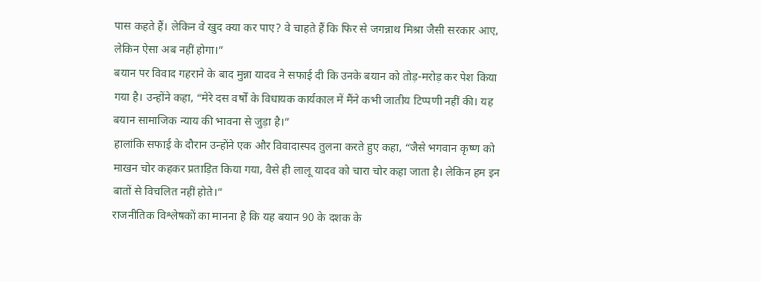पास कहते हैं। लेकिन वे खुद क्या कर पाए? वे चाहते हैं कि फिर से जगन्नाथ मिश्रा जैसी सरकार आए, लेकिन ऐसा अब नहीं होगा।”
बयान पर विवाद गहराने के बाद मुन्ना यादव ने सफाई दी कि उनके बयान को तोड़-मरोड़ कर पेश किया गया है। उन्होंने कहा, “मेरे दस वर्षों के विधायक कार्यकाल में मैंने कभी जातीय टिप्पणी नहीं की। यह बयान सामाजिक न्याय की भावना से जुड़ा है।”
हालांकि सफाई के दौरान उन्होंने एक और विवादास्पद तुलना करते हुए कहा, “जैसे भगवान कृष्ण को माखन चोर कहकर प्रताड़ित किया गया, वैसे ही लालू यादव को चारा चोर कहा जाता है। लेकिन हम इन बातों से विचलित नहीं होते।”
राजनीतिक विश्लेषकों का मानना है कि यह बयान 90 के दशक के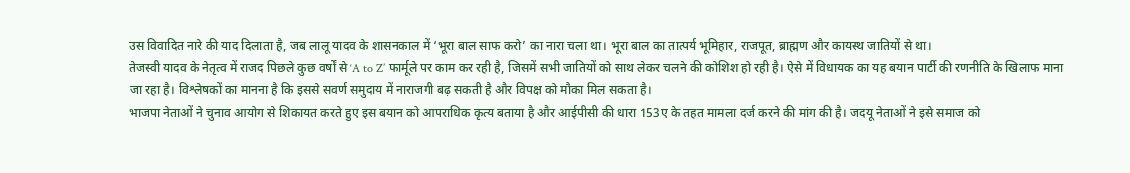उस विवादित नारे की याद दिलाता है, जब लालू यादव के शासनकाल में ‘भूरा बाल साफ करो’ का नारा चला था। भूरा बाल का तात्पर्य भूमिहार, राजपूत, ब्राह्मण और कायस्थ जातियों से था।
तेजस्वी यादव के नेतृत्व में राजद पिछले कुछ वर्षों से ‘A to Z’ फार्मूले पर काम कर रही है, जिसमें सभी जातियों को साथ लेकर चलने की कोशिश हो रही है। ऐसे में विधायक का यह बयान पार्टी की रणनीति के खिलाफ माना जा रहा है। विश्लेषकों का मानना है कि इससे सवर्ण समुदाय में नाराजगी बढ़ सकती है और विपक्ष को मौका मिल सकता है।
भाजपा नेताओं ने चुनाव आयोग से शिकायत करते हुए इस बयान को आपराधिक कृत्य बताया है और आईपीसी की धारा 153ए के तहत मामला दर्ज करने की मांग की है। जदयू नेताओं ने इसे समाज को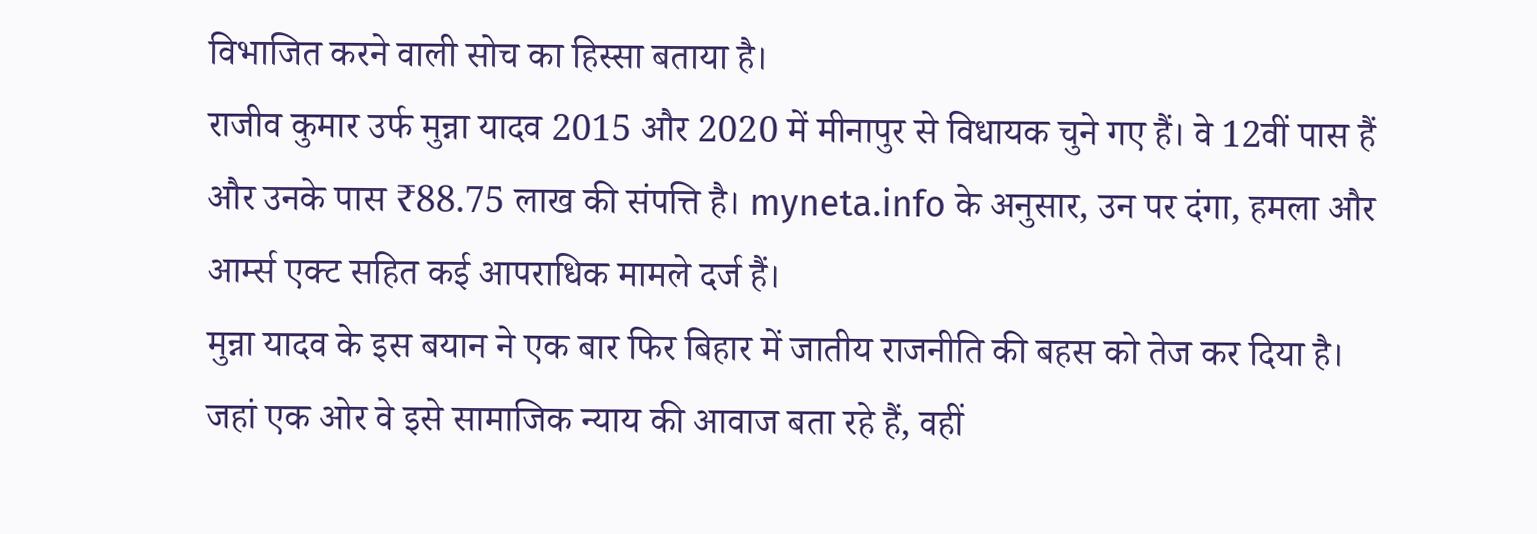विभाजित करने वाली सोच का हिस्सा बताया है।
राजीव कुमार उर्फ मुन्ना यादव 2015 और 2020 में मीनापुर से विधायक चुने गए हैं। वे 12वीं पास हैं और उनके पास ₹88.75 लाख की संपत्ति है। myneta.info के अनुसार, उन पर दंगा, हमला और आर्म्स एक्ट सहित कई आपराधिक मामले दर्ज हैं।
मुन्ना यादव के इस बयान ने एक बार फिर बिहार में जातीय राजनीति की बहस को तेज कर दिया है। जहां एक ओर वे इसे सामाजिक न्याय की आवाज बता रहे हैं, वहीं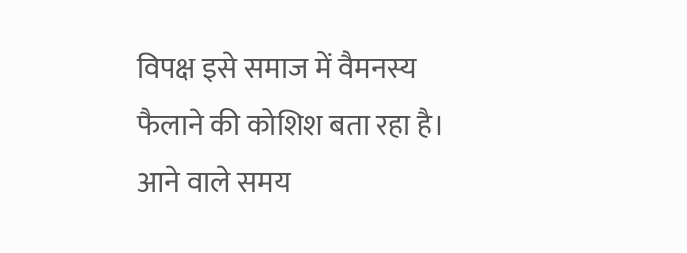विपक्ष इसे समाज में वैमनस्य फैलाने की कोशिश बता रहा है। आने वाले समय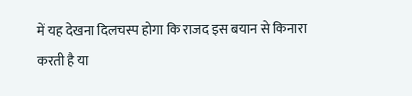में यह देखना दिलचस्प होगा कि राजद इस बयान से किनारा करती है या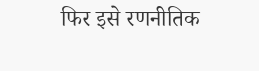फिर इसे रणनीतिक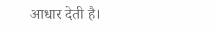आधार देती है।